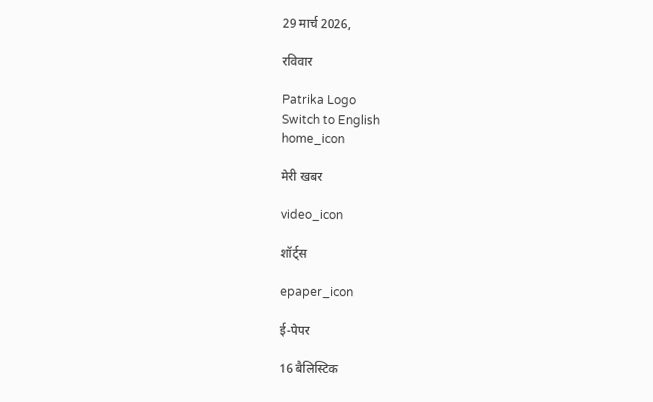29 मार्च 2026,

रविवार

Patrika Logo
Switch to English
home_icon

मेरी खबर

video_icon

शॉर्ट्स

epaper_icon

ई-पेपर

16 बैलिस्टिक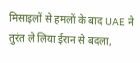मिसाइलों से हमलों के बाद UAE ने तुरंत ले लिया ईरान से बदला,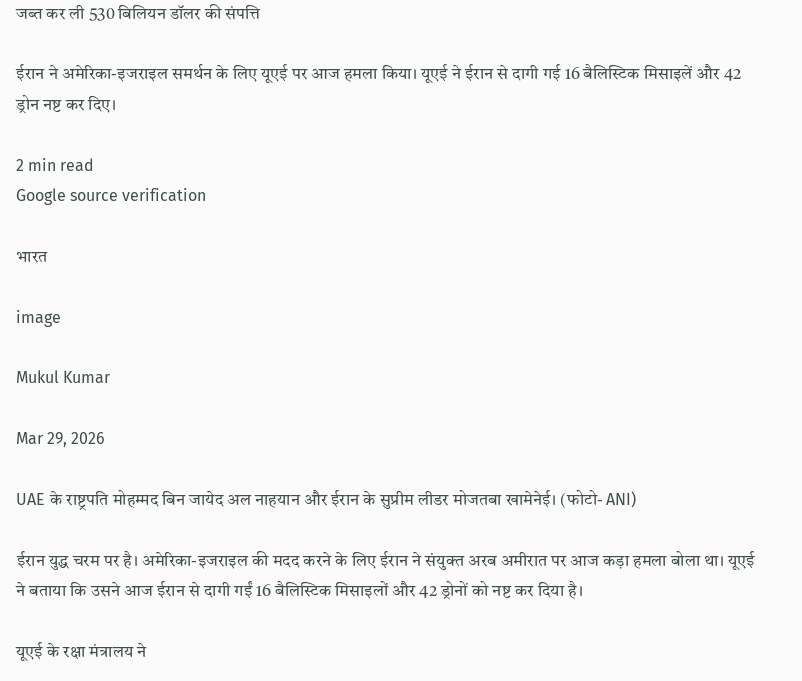जब्त कर ली 530 बिलियन डॉलर की संपत्ति

ईरान ने अमेरिका-इजराइल समर्थन के लिए यूएई पर आज हमला किया। यूएई ने ईरान से दागी गई 16 बैलिस्टिक मिसाइलें और 42 ड्रोन नष्ट कर दिए।

2 min read
Google source verification

भारत

image

Mukul Kumar

Mar 29, 2026

UAE के राष्ट्रपति मोहम्मद बिन जायेद अल नाहयान और ईरान के सुप्रीम लीडर मोजतबा खामेनेई। (फोटो- ANI)

ईरान युद्ध चरम पर है। अमेरिका-इजराइल की मदद करने के लिए ईरान ने संयुक्त अरब अमीरात पर आज कड़ा हमला बोला था। यूएई ने बताया कि उसने आज ईरान से दागी गईं 16 बैलिस्टिक मिसाइलों और 42 ड्रोनों को नष्ट कर दिया है।

यूएई के रक्षा मंत्रालय ने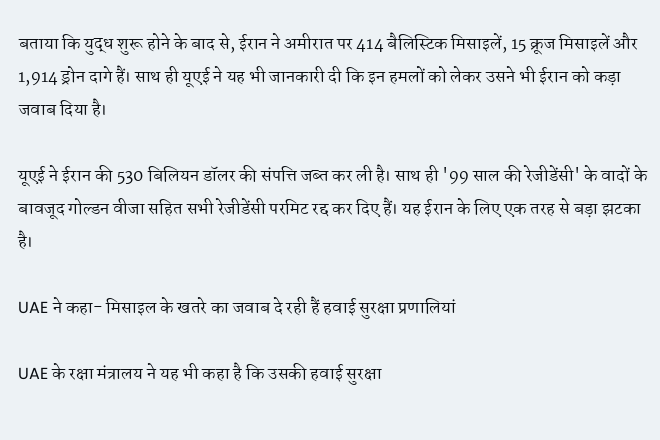बताया कि युद्ध शुरू होने के बाद से, ईरान ने अमीरात पर 414 बैलिस्टिक मिसाइलें, 15 क्रूज मिसाइलें और 1,914 ड्रोन दागे हैं। साथ ही यूएई ने यह भी जानकारी दी कि इन हमलों को लेकर उसने भी ईरान को कड़ा जवाब दिया है।

यूएई ने ईरान की 530 बिलियन डॉलर की संपत्ति जब्त कर ली है। साथ ही '99 साल की रेजीडेंसी' के वादों के बावजूद गोल्डन वीजा सहित सभी रेजीडेंसी परमिट रद्द कर दिए हैं। यह ईरान के लिए एक तरह से बड़ा झटका है।

UAE ने कहा- मिसाइल के खतरे का जवाब दे रही हैं हवाई सुरक्षा प्रणालियां

UAE के रक्षा मंत्रालय ने यह भी कहा है कि उसकी हवाई सुरक्षा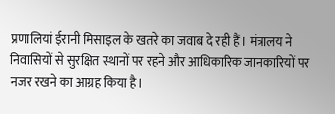प्रणालियां ईरानी मिसाइल के खतरे का जवाब दे रही हैं। मंत्रालय ने निवासियों से सुरक्षित स्थानों पर रहने और आधिकारिक जानकारियों पर नजर रखने का आग्रह किया है।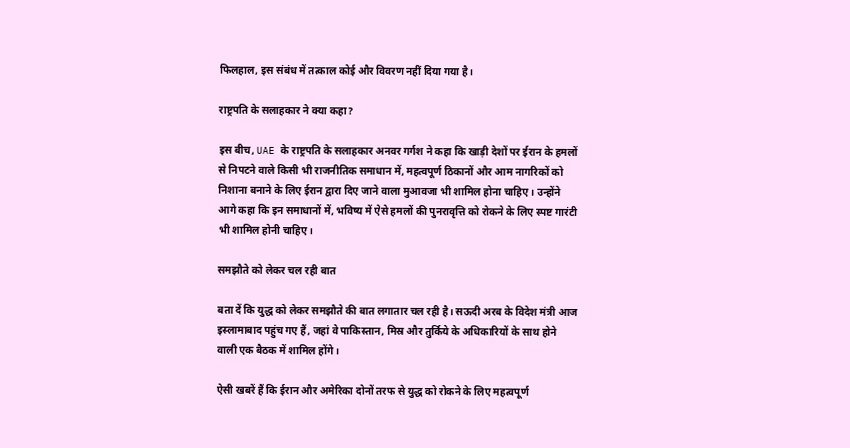फिलहाल, इस संबंध में तत्काल कोई और विवरण नहीं दिया गया है।

राष्ट्रपति के सलाहकार ने क्या कहा?

इस बीच, UAE के राष्ट्रपति के सलाहकार अनवर गर्गश ने कहा कि खाड़ी देशों पर ईरान के हमलों से निपटने वाले किसी भी राजनीतिक समाधान में, महत्वपूर्ण ठिकानों और आम नागरिकों को निशाना बनाने के लिए ईरान द्वारा दिए जाने वाला मुआवजा भी शामिल होना चाहिए। उन्होंने आगे कहा कि इन समाधानों में, भविष्य में ऐसे हमलों की पुनरावृत्ति को रोकने के लिए स्पष्ट गारंटी भी शामिल होनी चाहिए।

समझौते को लेकर चल रही बात

बता दें कि युद्ध को लेकर समझौते की बात लगातार चल रही है। सऊदी अरब के विदेश मंत्री आज इस्लामाबाद पहुंच गए हैं, जहां वे पाकिस्तान, मिस्र और तुर्किये के अधिकारियों के साथ होने वाली एक बैठक में शामिल होंगे।

ऐसी खबरें हैं कि ईरान और अमेरिका दोनों तरफ से युद्ध को रोकने के लिए महत्वपूर्ण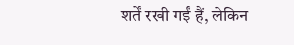शर्तें रखी गईं हैं, लेकिन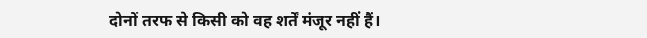दोनों तरफ से किसी को वह शर्तें मंजूर नहीं हैं।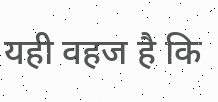यही वहज है कि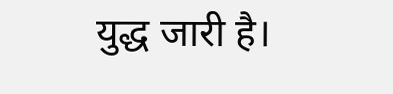युद्ध जारी है।